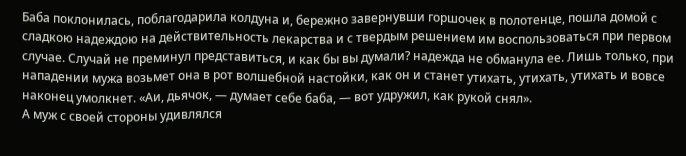Баба поклонилась, поблагодарила колдуна и, бережно завернувши горшочек в полотенце, пошла домой с сладкою надеждою на действительность лекарства и с твердым решением им воспользоваться при первом случае. Случай не преминул представиться, и как бы вы думали? надежда не обманула ее. Лишь только, при нападении мужа возьмет она в рот волшебной настойки, как он и станет утихать, утихать, утихать и вовсе наконец умолкнет. «Аи, дьячок, — думает себе баба, — вот удружил, как рукой снял».
А муж с своей стороны удивлялся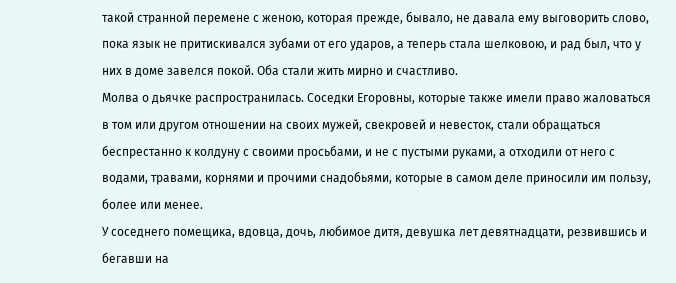такой странной перемене с женою, которая прежде, бывало, не давала ему выговорить слово, пока язык не притискивался зубами от его ударов, а теперь стала шелковою, и рад был, что у них в доме завелся покой. Оба стали жить мирно и счастливо.
Молва о дьячке распространилась. Соседки Егоровны, которые также имели право жаловаться в том или другом отношении на своих мужей, свекровей и невесток, стали обращаться беспрестанно к колдуну с своими просьбами, и не с пустыми руками, а отходили от него с водами, травами, корнями и прочими снадобьями, которые в самом деле приносили им пользу, более или менее.
У соседнего помещика, вдовца, дочь, любимое дитя, девушка лет девятнадцати, резвившись и бегавши на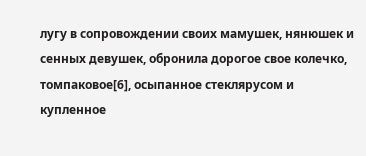лугу в сопровождении своих мамушек, нянюшек и сенных девушек, обронила дорогое свое колечко, томпаковое[6], осыпанное стеклярусом и купленное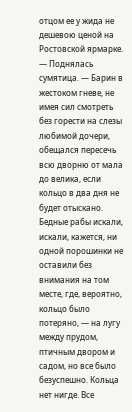отцом ее у жида не дешевою ценой на Ростовской ярмарке. — Поднялась сумятица. — Барин в жестоком гневе, не имея сил смотреть без горести на слезы любимой дочери, обещался пересечь всю дворню от мала до велика, если кольцо в два дня не будет отыскано. Бедные рабы искали, искали, кажется, ни одной порошинки не оставили без внимания на том месте, где, вероятно, кольцо было потеряно, — на лугу между прудом, птичным двором и садом, но все было безуспешно. Кольца нет нигде. Все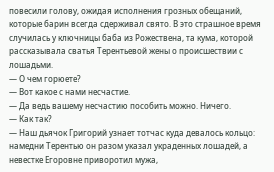повесили голову, ожидая исполнения грозных обещаний, которые барин всегда сдерживал свято. В это страшное время случилась у ключницы баба из Рожествена, та кума, которой рассказывала сватья Терентьевой жены о происшествии с лошадьми.
— О чем горюете?
— Вот какое с нами несчастие.
— Да ведь вашему несчастию пособить можно. Ничего.
— Как так?
— Наш дьячок Григорий узнает тотчас куда девалось кольцо: намедни Терентью он разом указал украденных лошадей, а невестке Егоровне приворотил мужа,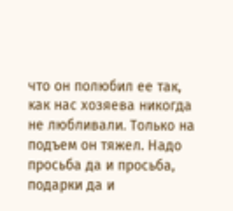что он полюбил ее так, как нас хозяева никогда не любливали. Только на подъем он тяжел. Надо просьба да и просьба, подарки да и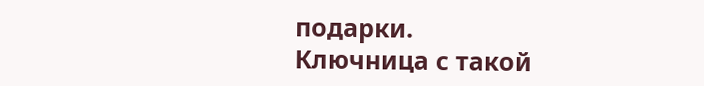подарки.
Ключница с такой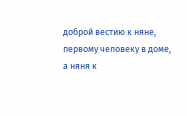доброй вестию к няне, первому человеку в доме, а няня к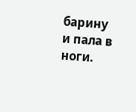барину и пала в ноги.